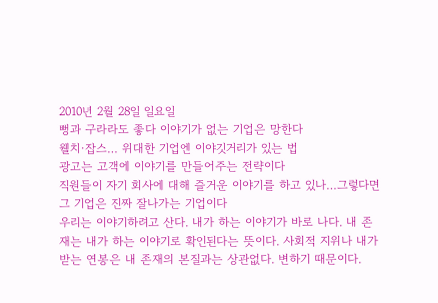2010년 2월 28일 일요일
뻥과 구라라도 좋다 이야기가 없는 기업은 망한다
웰치·잡스… 위대한 기업엔 이야깃거리가 있는 법
광고는 고객에 이야기를 만들어주는 전략이다
직원들이 자기 회사에 대해 즐거운 이야기를 하고 있나…그렇다면 그 기업은 진짜 잘나가는 기업이다
우리는 이야기하려고 산다. 내가 하는 이야기가 바로 나다. 내 존재는 내가 하는 이야기로 확인된다는 뜻이다. 사회적 지위나 내가 받는 연봉은 내 존재의 본질과는 상관없다. 변하기 때문이다.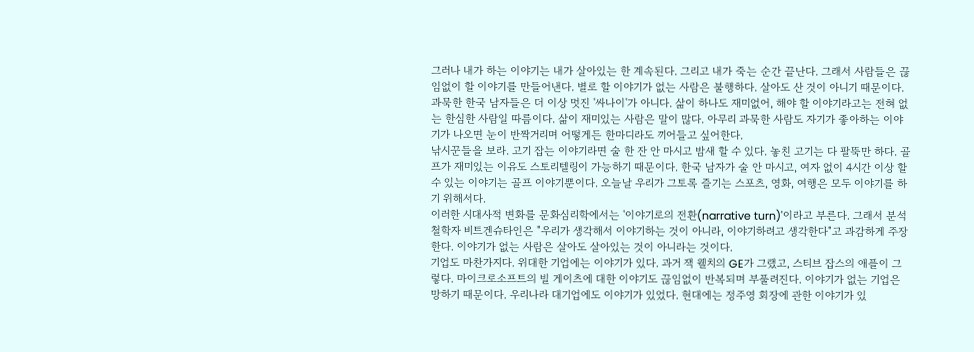그러나 내가 하는 이야기는 내가 살아있는 한 계속된다. 그리고 내가 죽는 순간 끝난다. 그래서 사람들은 끊임없이 할 이야기를 만들어낸다. 별로 할 이야기가 없는 사람은 불행하다. 살아도 산 것이 아니기 때문이다. 과묵한 한국 남자들은 더 이상 멋진 '싸나이'가 아니다. 삶이 하나도 재미없어, 해야 할 이야기라고는 전혀 없는 한심한 사람일 따름이다. 삶이 재미있는 사람은 말이 많다. 아무리 과묵한 사람도 자기가 좋아하는 이야기가 나오면 눈이 반짝거리며 어떻게든 한마디라도 끼어들고 싶어한다.
낚시꾼들을 보라. 고기 잡는 이야기라면 술 한 잔 안 마시고 밤새 할 수 있다. 놓친 고기는 다 팔뚝만 하다. 골프가 재미있는 이유도 스토리텔링이 가능하기 때문이다. 한국 남자가 술 안 마시고, 여자 없이 4시간 이상 할 수 있는 이야기는 골프 이야기뿐이다. 오늘날 우리가 그토록 즐기는 스포츠, 영화, 여행은 모두 이야기를 하기 위해서다.
이러한 시대사적 변화를 문화심리학에서는 '이야기로의 전환(narrative turn)'이라고 부른다. 그래서 분석철학자 비트겐슈타인은 "우리가 생각해서 이야기하는 것이 아니라, 이야기하려고 생각한다"고 과감하게 주장한다. 이야기가 없는 사람은 살아도 살아있는 것이 아니라는 것이다.
기업도 마찬가지다. 위대한 기업에는 이야기가 있다. 과거 잭 웰치의 GE가 그랬고, 스티브 잡스의 애플이 그렇다. 마이크로소프트의 빌 게이츠에 대한 이야기도 끊임없이 반복되며 부풀려진다. 이야기가 없는 기업은 망하기 때문이다. 우리나라 대기업에도 이야기가 있었다. 현대에는 정주영 회장에 관한 이야기가 있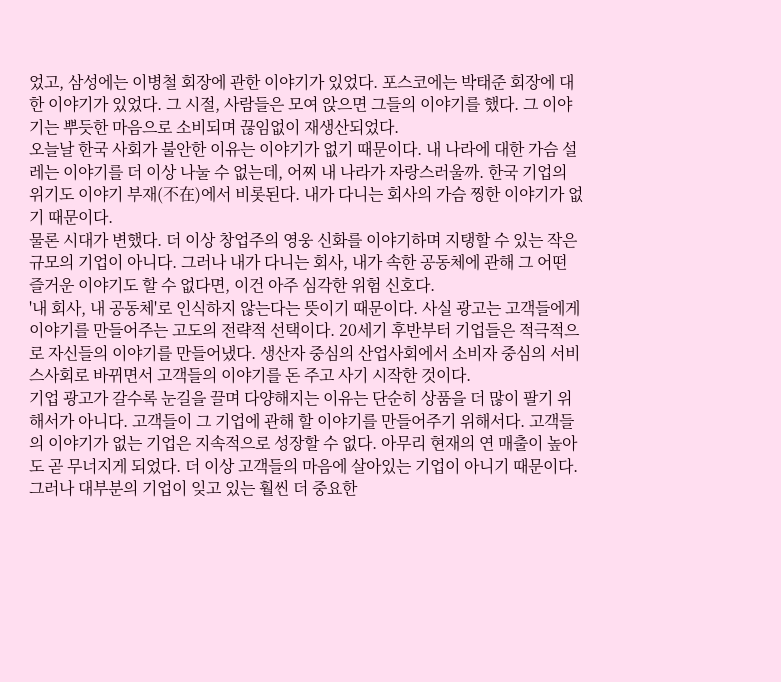었고, 삼성에는 이병철 회장에 관한 이야기가 있었다. 포스코에는 박태준 회장에 대한 이야기가 있었다. 그 시절, 사람들은 모여 앉으면 그들의 이야기를 했다. 그 이야기는 뿌듯한 마음으로 소비되며 끊임없이 재생산되었다.
오늘날 한국 사회가 불안한 이유는 이야기가 없기 때문이다. 내 나라에 대한 가슴 설레는 이야기를 더 이상 나눌 수 없는데, 어찌 내 나라가 자랑스러울까. 한국 기업의 위기도 이야기 부재(不在)에서 비롯된다. 내가 다니는 회사의 가슴 찡한 이야기가 없기 때문이다.
물론 시대가 변했다. 더 이상 창업주의 영웅 신화를 이야기하며 지탱할 수 있는 작은 규모의 기업이 아니다. 그러나 내가 다니는 회사, 내가 속한 공동체에 관해 그 어떤 즐거운 이야기도 할 수 없다면, 이건 아주 심각한 위험 신호다.
'내 회사, 내 공동체'로 인식하지 않는다는 뜻이기 때문이다. 사실 광고는 고객들에게 이야기를 만들어주는 고도의 전략적 선택이다. 20세기 후반부터 기업들은 적극적으로 자신들의 이야기를 만들어냈다. 생산자 중심의 산업사회에서 소비자 중심의 서비스사회로 바뀌면서 고객들의 이야기를 돈 주고 사기 시작한 것이다.
기업 광고가 갈수록 눈길을 끌며 다양해지는 이유는 단순히 상품을 더 많이 팔기 위해서가 아니다. 고객들이 그 기업에 관해 할 이야기를 만들어주기 위해서다. 고객들의 이야기가 없는 기업은 지속적으로 성장할 수 없다. 아무리 현재의 연 매출이 높아도 곧 무너지게 되었다. 더 이상 고객들의 마음에 살아있는 기업이 아니기 때문이다.
그러나 대부분의 기업이 잊고 있는 훨씬 더 중요한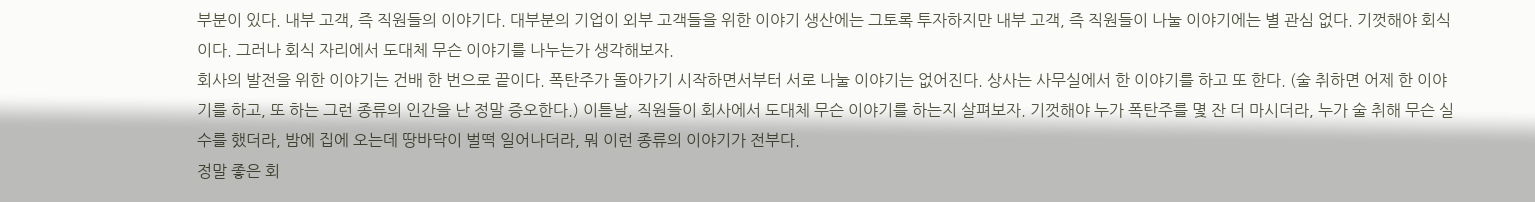부분이 있다. 내부 고객, 즉 직원들의 이야기다. 대부분의 기업이 외부 고객들을 위한 이야기 생산에는 그토록 투자하지만 내부 고객, 즉 직원들이 나눌 이야기에는 별 관심 없다. 기껏해야 회식이다. 그러나 회식 자리에서 도대체 무슨 이야기를 나누는가 생각해보자.
회사의 발전을 위한 이야기는 건배 한 번으로 끝이다. 폭탄주가 돌아가기 시작하면서부터 서로 나눌 이야기는 없어진다. 상사는 사무실에서 한 이야기를 하고 또 한다. (술 취하면 어제 한 이야기를 하고, 또 하는 그런 종류의 인간을 난 정말 증오한다.) 이튿날, 직원들이 회사에서 도대체 무슨 이야기를 하는지 살펴보자. 기껏해야 누가 폭탄주를 몇 잔 더 마시더라, 누가 술 취해 무슨 실수를 했더라, 밤에 집에 오는데 땅바닥이 벌떡 일어나더라, 뭐 이런 종류의 이야기가 전부다.
정말 좋은 회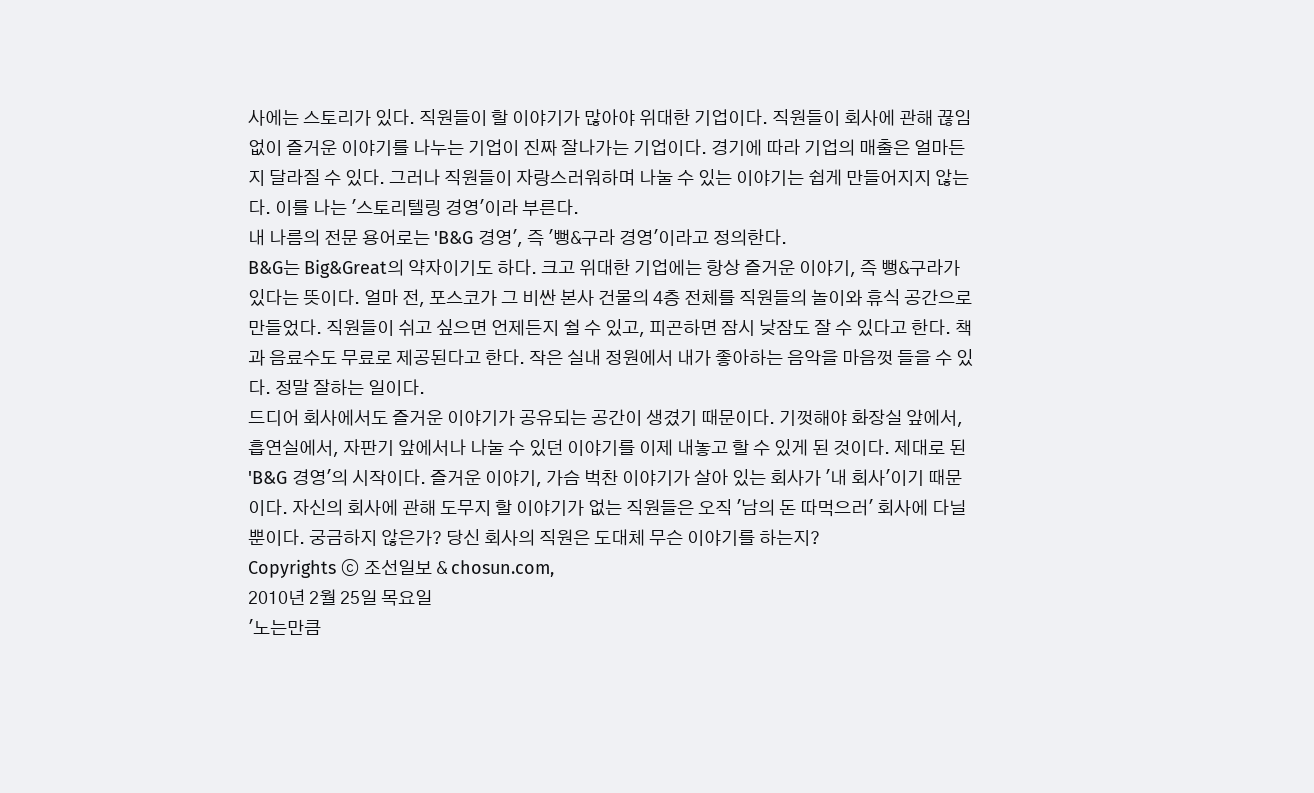사에는 스토리가 있다. 직원들이 할 이야기가 많아야 위대한 기업이다. 직원들이 회사에 관해 끊임없이 즐거운 이야기를 나누는 기업이 진짜 잘나가는 기업이다. 경기에 따라 기업의 매출은 얼마든지 달라질 수 있다. 그러나 직원들이 자랑스러워하며 나눌 수 있는 이야기는 쉽게 만들어지지 않는다. 이를 나는 '스토리텔링 경영'이라 부른다.
내 나름의 전문 용어로는 'B&G 경영', 즉 '뻥&구라 경영'이라고 정의한다.
B&G는 Big&Great의 약자이기도 하다. 크고 위대한 기업에는 항상 즐거운 이야기, 즉 뻥&구라가 있다는 뜻이다. 얼마 전, 포스코가 그 비싼 본사 건물의 4층 전체를 직원들의 놀이와 휴식 공간으로 만들었다. 직원들이 쉬고 싶으면 언제든지 쉴 수 있고, 피곤하면 잠시 낮잠도 잘 수 있다고 한다. 책과 음료수도 무료로 제공된다고 한다. 작은 실내 정원에서 내가 좋아하는 음악을 마음껏 들을 수 있다. 정말 잘하는 일이다.
드디어 회사에서도 즐거운 이야기가 공유되는 공간이 생겼기 때문이다. 기껏해야 화장실 앞에서, 흡연실에서, 자판기 앞에서나 나눌 수 있던 이야기를 이제 내놓고 할 수 있게 된 것이다. 제대로 된 'B&G 경영'의 시작이다. 즐거운 이야기, 가슴 벅찬 이야기가 살아 있는 회사가 '내 회사'이기 때문이다. 자신의 회사에 관해 도무지 할 이야기가 없는 직원들은 오직 '남의 돈 따먹으러' 회사에 다닐 뿐이다. 궁금하지 않은가? 당신 회사의 직원은 도대체 무슨 이야기를 하는지?
Copyrights ⓒ 조선일보 & chosun.com,
2010년 2월 25일 목요일
'노는만큼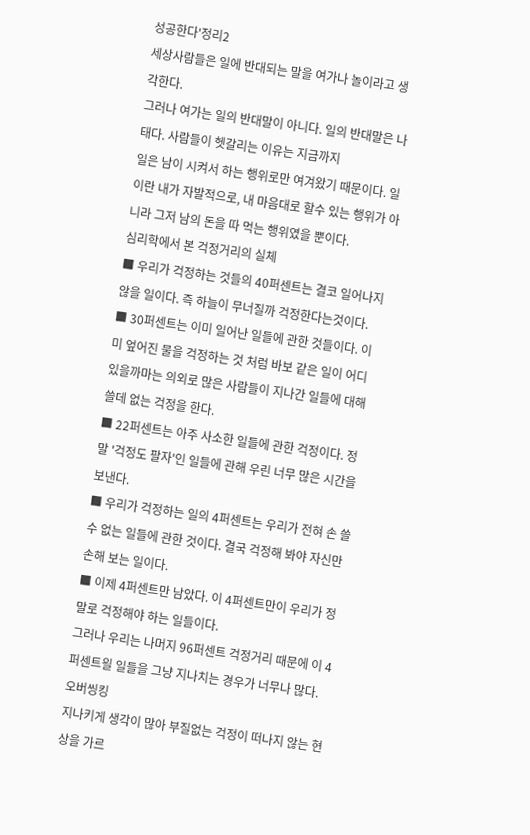성공한다'정리2
세상사람들은 일에 반대되는 말을 여가나 놀이라고 생각한다.
그러나 여가는 일의 반대말이 아니다. 일의 반대말은 나태다. 사람들이 헷갈리는 이유는 지금까지
일은 남이 시켜서 하는 행위로만 여겨왔기 때문이다. 일이란 내가 자발적으로, 내 마음대로 할수 있는 행위가 아니라 그저 남의 돈을 따 먹는 행위였을 뿐이다.
심리학에서 본 걱정거리의 실체
■ 우리가 걱정하는 것들의 40퍼센트는 결코 일어나지 않을 일이다. 즉 하늘이 무너질까 걱정한다는것이다.
■ 30퍼센트는 이미 일어난 일들에 관한 것들이다. 이미 엎어진 물을 걱정하는 것 처럼 바보 같은 일이 어디 있을까마는 의외로 많은 사람들이 지나간 일들에 대해 쓸데 없는 걱정을 한다.
■ 22퍼센트는 아주 사소한 일들에 관한 걱정이다. 정말 '걱정도 팔자'인 일들에 관해 우린 너무 많은 시간을 보낸다.
■ 우리가 걱정하는 일의 4퍼센트는 우리가 전혀 손 쓸수 없는 일들에 관한 것이다. 결국 걱정해 봐야 자신만 손해 보는 일이다.
■ 이제 4퍼센트만 남았다. 이 4퍼센트만이 우리가 정말로 걱정해야 하는 일들이다.
그러나 우리는 나머지 96퍼센트 걱정거리 때문에 이 4퍼센트읠 일들을 그냥 지나치는 경우가 너무나 많다.
오버씽킹
지나키게 생각이 많아 부질없는 걱정이 떠나지 않는 현상을 가르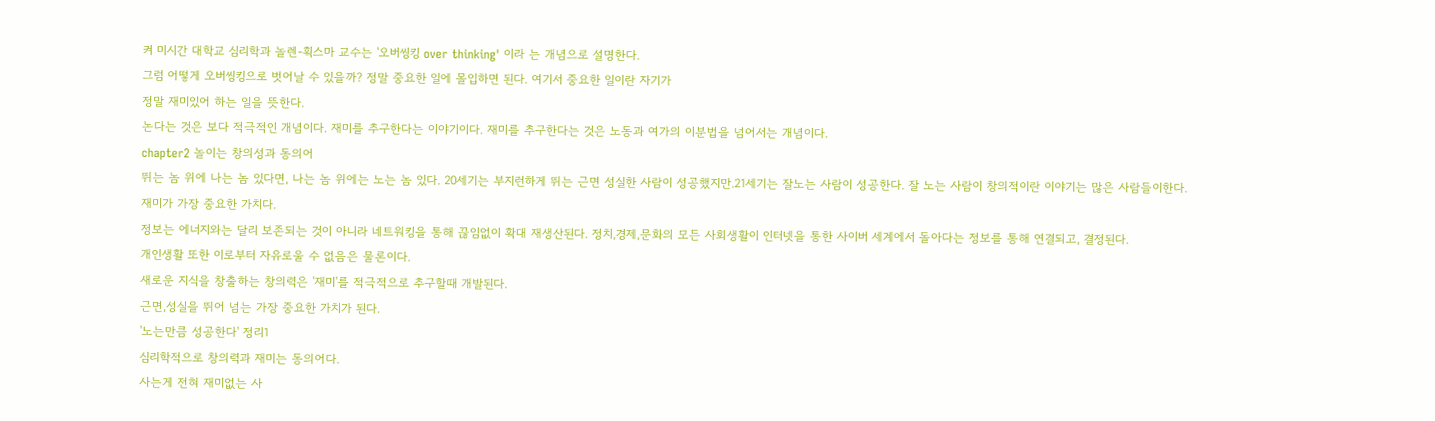켜 미시간 대학교 심리학과 놀렌-획스마 교수는 '오버씽킹 over thinking' 이라 는 개념으로 설명한다.
그럼 어떻게 오버씽킹으로 벗어날 수 있을까? 정말 중요한 일에 몰입하면 된다. 여기서 중요한 일이란 자기가
정말 재미있어 하는 일을 뜻한다.
논다는 것은 보다 적극적인 개념이다. 재미를 추구한다는 이야기이다. 재미를 추구한다는 것은 노동과 여가의 이분법을 넘어서는 개념이다.
chapter2 놀이는 창의성과 동의어
뛰는 놈 위에 나는 놈 있다면, 나는 놈 위에는 노는 놈 있다. 20세기는 부지런하게 뛰는 근면 성실한 사람이 성공했지만.21세기는 잘노는 사람이 성공한다. 잘 노는 사람이 창의적이란 이야기는 많은 사람들이한다.
재미가 가장 중요한 가치다.
정보는 에너지와는 달리 보존되는 것이 아니라 네트워킹을 통해 끊임없이 확대 재생산된다. 정치,경제,문화의 모든 사회생활이 인터넷을 통한 사이버 세계에서 돌아다는 정보를 통해 연결되고, 결정된다.
개인생활 또한 이로부터 자유로울 수 없음은 물론이다.
새로운 지식을 창출하는 창의력은 '재미'를 적극적으로 추구할때 개발된다.
근면,성실을 뛰어 넘는 가장 중요한 가치가 된다.
'노는만큼 성공한다' 정리1
심리학적으로 창의력과 재미는 동의어다.
사는게 전혀 재미없는 사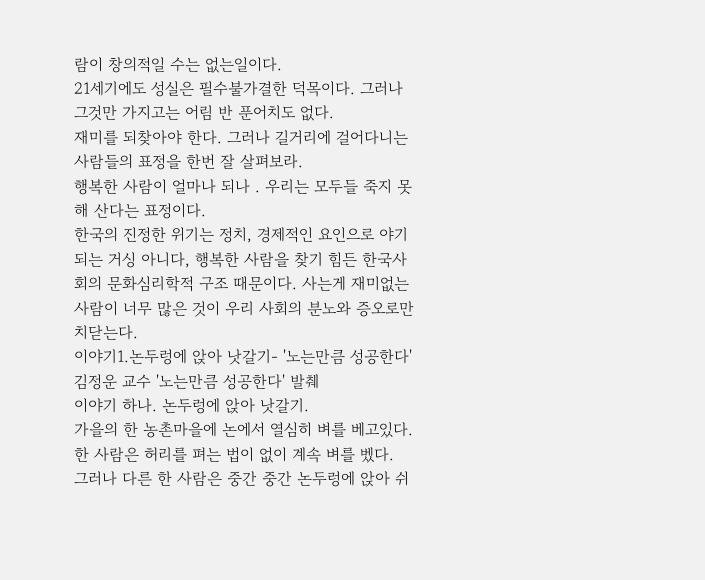람이 창의적일 수는 없는일이다.
21세기에도 성실은 필수불가결한 덕목이다. 그러나 그것만 가지고는 어림 반 푼어치도 없다.
재미를 되찾아야 한다. 그러나 길거리에 걸어다니는 사람들의 표정을 한번 잘 살펴보라.
행복한 사람이 얼마나 되나 . 우리는 모두들 죽지 못해 산다는 표정이다.
한국의 진정한 위기는 정치, 경제적인 요인으로 야기되는 거싱 아니다, 행복한 사람을 찾기 힘든 한국사회의 문화심리학적 구조 때문이다. 사는게 재미없는 사람이 너무 많은 것이 우리 사회의 분노와 증오로만 치닫는다.
이야기1.논두렁에 앉아 낫갈기- '노는만큼 성공한다'
김정운 교수 '노는만큼 성공한다' 발췌
이야기 하나. 논두렁에 앉아 낫갈기.
가을의 한 농촌마을에 논에서 열심히 벼를 베고있다. 한 사람은 허리를 펴는 법이 없이 계속 벼를 벴다.
그러나 다른 한 사람은 중간 중간 논두렁에 앉아 쉬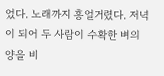었다. 노래까지 흥얼거렸다. 저녁이 되어 두 사람이 수확한 벼의 양을 비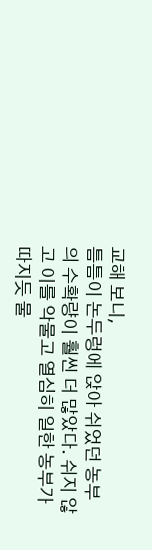교해 보니,
틈틈이 논두렁에 앉아 쉬었던 농부의 수확량이 훨씬 더 많았다. 쉬지 않고 이를 악물고 열심히 일한 농부가 따지듯 물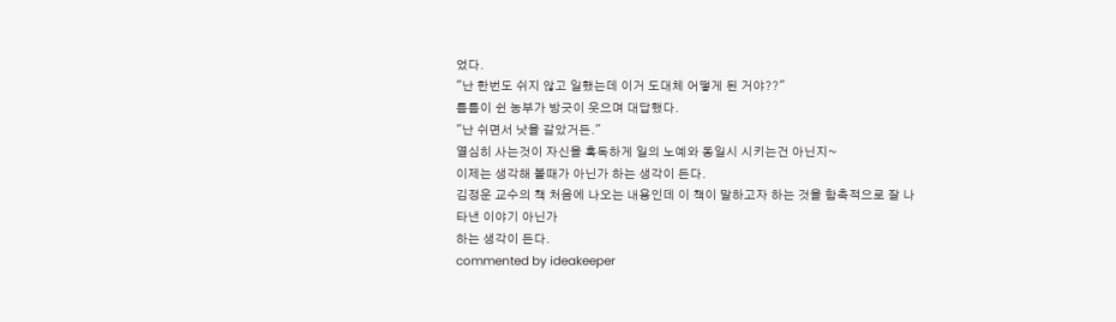었다.
"난 한번도 쉬지 않고 일했는데 이거 도대체 어떻게 된 거야??"
틈틈이 쉰 농부가 방긋이 웃으며 대답했다.
"난 쉬면서 낫을 갈았거든."
열심히 사는것이 자신을 혹독하게 일의 노예와 동일시 시키는건 아닌지~
이제는 생각해 볼때가 아닌가 하는 생각이 든다.
김정운 교수의 책 처음에 나오는 내용인데 이 책이 말하고자 하는 것을 함축적으로 잘 나타낸 이야기 아닌가
하는 생각이 든다.
commented by ideakeeper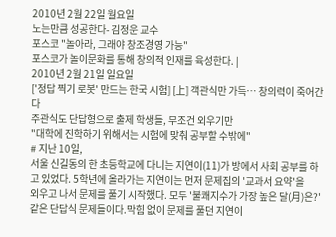2010년 2월 22일 월요일
노는만큼 성공한다- 김정운 교수
포스코 "놀아라, 그래야 창조경영 가능"
포스코가 놀이문화를 통해 창의적 인재를 육성한다. |
2010년 2월 21일 일요일
['정답 찍기 로봇' 만드는 한국 시험] [上] 객관식만 가득… 창의력이 죽어간다
주관식도 단답형으로 출제 학생들, 무조건 외우기만
"대학에 진학하기 위해서는 시험에 맞춰 공부할 수밖에"
# 지난 10일,
서울 신길동의 한 초등학교에 다니는 지연이(11)가 방에서 사회 공부를 하고 있었다. 5학년에 올라가는 지연이는 먼저 문제집의 '교과서 요약'을
외우고 나서 문제를 풀기 시작했다. 모두 '불쾌지수가 가장 높은 달(月)은?' 같은 단답식 문제들이다.막힘 없이 문제를 풀던 지연이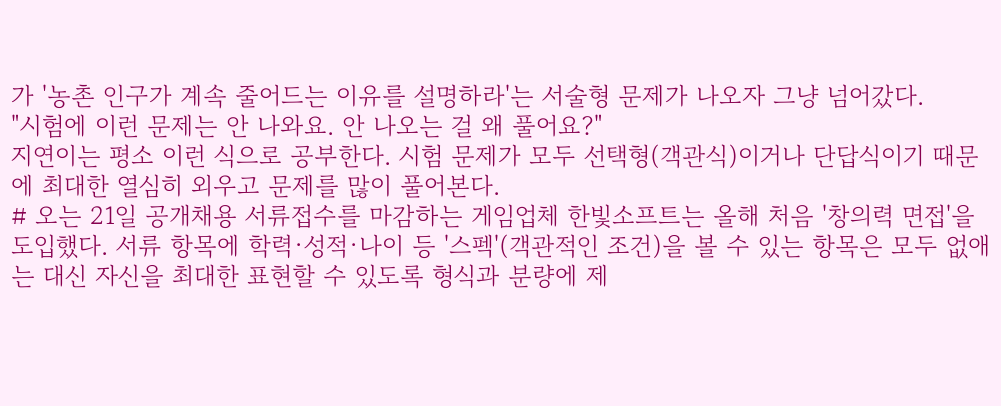가 '농촌 인구가 계속 줄어드는 이유를 설명하라'는 서술형 문제가 나오자 그냥 넘어갔다.
"시험에 이런 문제는 안 나와요. 안 나오는 걸 왜 풀어요?"
지연이는 평소 이런 식으로 공부한다. 시험 문제가 모두 선택형(객관식)이거나 단답식이기 때문에 최대한 열심히 외우고 문제를 많이 풀어본다.
# 오는 21일 공개채용 서류접수를 마감하는 게임업체 한빛소프트는 올해 처음 '창의력 면접'을 도입했다. 서류 항목에 학력·성적·나이 등 '스펙'(객관적인 조건)을 볼 수 있는 항목은 모두 없애는 대신 자신을 최대한 표현할 수 있도록 형식과 분량에 제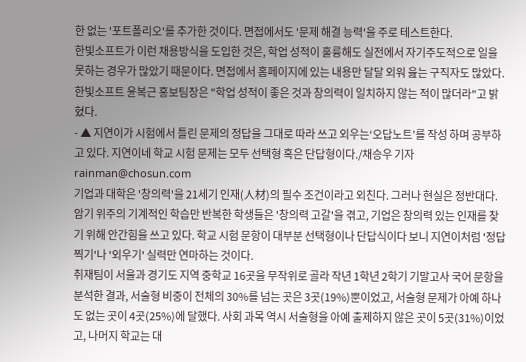한 없는 '포트폴리오'를 추가한 것이다. 면접에서도 '문제 해결 능력'을 주로 테스트한다.
한빛소프트가 이런 채용방식을 도입한 것은, 학업 성적이 훌륭해도 실전에서 자기주도적으로 일을 못하는 경우가 많았기 때문이다. 면접에서 홈페이지에 있는 내용만 달달 외워 읊는 구직자도 많았다. 한빛소프트 윤복근 홍보팀장은 "학업 성적이 좋은 것과 창의력이 일치하지 않는 적이 많더라"고 밝혔다.
- ▲ 지연이가 시험에서 틀린 문제의 정답을 그대로 따라 쓰고 외우는‘오답노트’를 작성 하며 공부하고 있다. 지연이네 학교 시험 문제는 모두 선택형 혹은 단답형이다./채승우 기자 rainman@chosun.com
기업과 대학은 '창의력'을 21세기 인재(人材)의 필수 조건이라고 외친다. 그러나 현실은 정반대다. 암기 위주의 기계적인 학습만 반복한 학생들은 '창의력 고갈'을 겪고, 기업은 창의력 있는 인재를 찾기 위해 안간힘을 쓰고 있다. 학교 시험 문항이 대부분 선택형이나 단답식이다 보니 지연이처럼 '정답 찍기'나 '외우기' 실력만 연마하는 것이다.
취재팀이 서울과 경기도 지역 중학교 16곳을 무작위로 골라 작년 1학년 2학기 기말고사 국어 문항을 분석한 결과, 서술형 비중이 전체의 30%를 넘는 곳은 3곳(19%)뿐이었고, 서술형 문제가 아예 하나도 없는 곳이 4곳(25%)에 달했다. 사회 과목 역시 서술형을 아예 출제하지 않은 곳이 5곳(31%)이었고, 나머지 학교는 대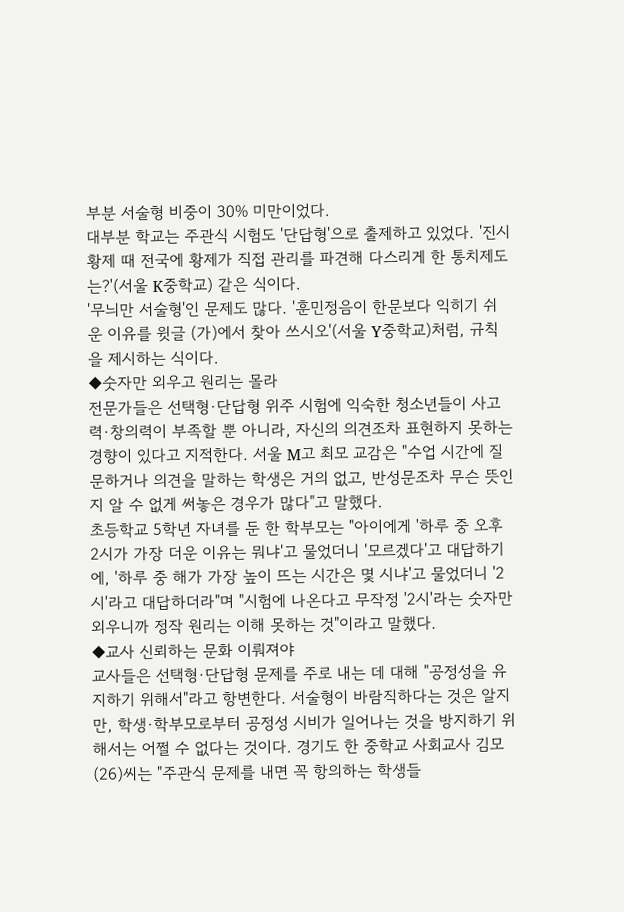부분 서술형 비중이 30% 미만이었다.
대부분 학교는 주관식 시험도 '단답형'으로 출제하고 있었다. '진시황제 때 전국에 황제가 직접 관리를 파견해 다스리게 한 통치제도는?'(서울 K중학교) 같은 식이다.
'무늬만 서술형'인 문제도 많다. '훈민정음이 한문보다 익히기 쉬운 이유를 윗글 (가)에서 찾아 쓰시오'(서울 Y중학교)처럼, 규칙을 제시하는 식이다.
◆숫자만 외우고 원리는 몰라
전문가들은 선택형·단답형 위주 시험에 익숙한 청소년들이 사고력·창의력이 부족할 뿐 아니라, 자신의 의견조차 표현하지 못하는 경향이 있다고 지적한다. 서울 M고 최모 교감은 "수업 시간에 질문하거나 의견을 말하는 학생은 거의 없고, 반성문조차 무슨 뜻인지 알 수 없게 써놓은 경우가 많다"고 말했다.
초등학교 5학년 자녀를 둔 한 학부모는 "아이에게 '하루 중 오후 2시가 가장 더운 이유는 뭐냐'고 물었더니 '모르겠다'고 대답하기에, '하루 중 해가 가장 높이 뜨는 시간은 몇 시냐'고 물었더니 '2시'라고 대답하더라"며 "시험에 나온다고 무작정 '2시'라는 숫자만 외우니까 정작 원리는 이해 못하는 것"이라고 말했다.
◆교사 신뢰하는 문화 이뤄져야
교사들은 선택형·단답형 문제를 주로 내는 데 대해 "공정성을 유지하기 위해서"라고 항변한다. 서술형이 바람직하다는 것은 알지만, 학생·학부모로부터 공정성 시비가 일어나는 것을 방지하기 위해서는 어쩔 수 없다는 것이다. 경기도 한 중학교 사회교사 김모(26)씨는 "주관식 문제를 내면 꼭 항의하는 학생들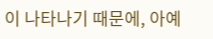이 나타나기 때문에, 아예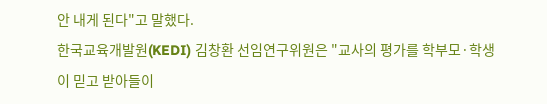안 내게 된다"고 말했다.
한국교육개발원(KEDI) 김창환 선임연구위원은 "교사의 평가를 학부모·학생이 믿고 받아들이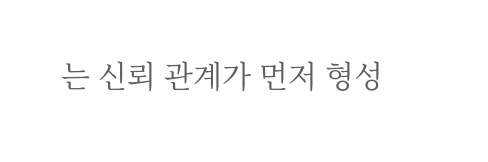는 신뢰 관계가 먼저 형성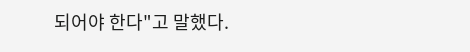되어야 한다"고 말했다.